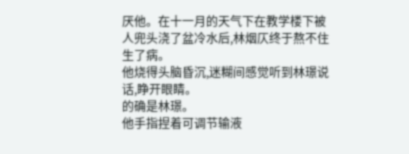厌他。在十一月的天气下在教学楼下被人兜头浇了盆冷水后,林烟仄终于熬不住生了病。
他烧得头脑昏沉,迷糊间感觉听到林璟说话,睁开眼睛。
的确是林璟。
他手指捏着可调节输液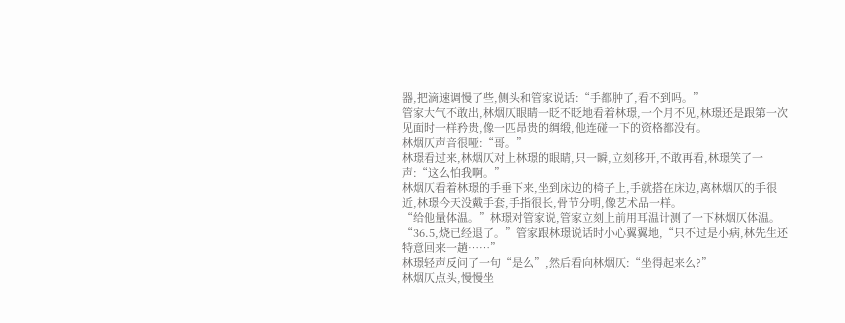器,把滴速调慢了些,侧头和管家说话:“手都肿了,看不到吗。”
管家大气不敢出,林烟仄眼睛一眨不眨地看着林璟,一个月不见,林璟还是跟第一次见面时一样矜贵,像一匹昂贵的绸缎,他连碰一下的资格都没有。
林烟仄声音很哑:“哥。”
林璟看过来,林烟仄对上林璟的眼睛,只一瞬,立刻移开,不敢再看,林璟笑了一声:“这么怕我啊。”
林烟仄看着林璟的手垂下来,坐到床边的椅子上,手就搭在床边,离林烟仄的手很近,林璟今天没戴手套,手指很长,骨节分明,像艺术品一样。
“给他量体温。”林璟对管家说,管家立刻上前用耳温计测了一下林烟仄体温。
“36.5,烧已经退了。”管家跟林璟说话时小心翼翼地,“只不过是小病,林先生还特意回来一趟……”
林璟轻声反问了一句“是么”,然后看向林烟仄:“坐得起来么?”
林烟仄点头,慢慢坐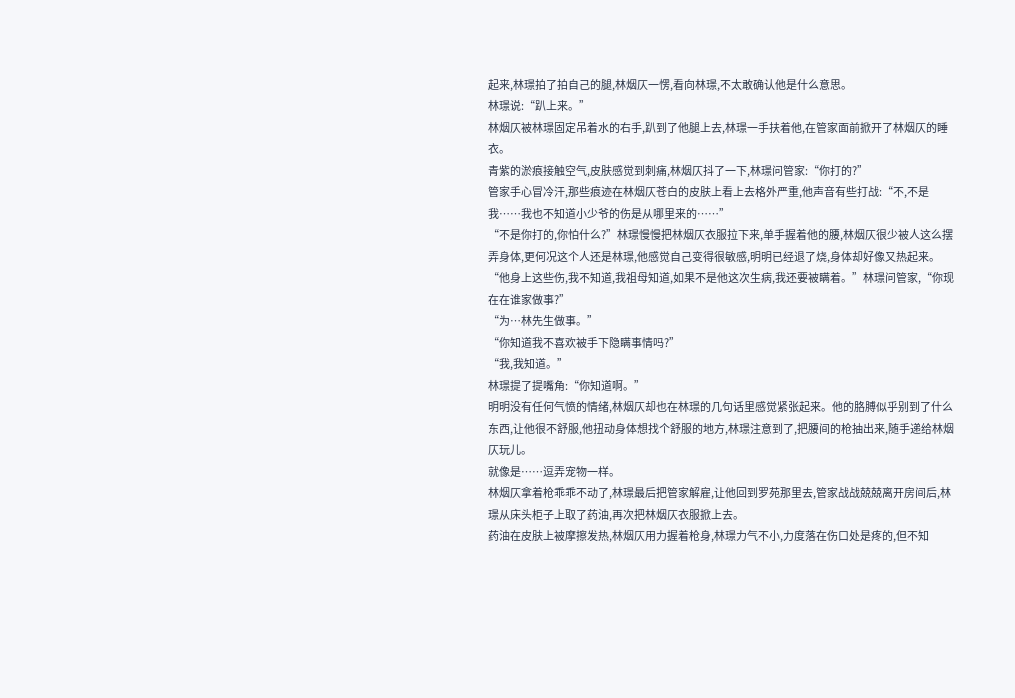起来,林璟拍了拍自己的腿,林烟仄一愣,看向林璟,不太敢确认他是什么意思。
林璟说:“趴上来。”
林烟仄被林璟固定吊着水的右手,趴到了他腿上去,林璟一手扶着他,在管家面前掀开了林烟仄的睡衣。
青紫的淤痕接触空气,皮肤感觉到刺痛,林烟仄抖了一下,林璟问管家:“你打的?”
管家手心冒冷汗,那些痕迹在林烟仄苍白的皮肤上看上去格外严重,他声音有些打战:“不,不是我……我也不知道小少爷的伤是从哪里来的……”
“不是你打的,你怕什么?”林璟慢慢把林烟仄衣服拉下来,单手握着他的腰,林烟仄很少被人这么摆弄身体,更何况这个人还是林璟,他感觉自己变得很敏感,明明已经退了烧,身体却好像又热起来。
“他身上这些伤,我不知道,我祖母知道,如果不是他这次生病,我还要被瞒着。”林璟问管家,“你现在在谁家做事?”
“为…林先生做事。”
“你知道我不喜欢被手下隐瞒事情吗?”
“我,我知道。”
林璟提了提嘴角:“你知道啊。”
明明没有任何气愤的情绪,林烟仄却也在林璟的几句话里感觉紧张起来。他的胳膊似乎别到了什么东西,让他很不舒服,他扭动身体想找个舒服的地方,林璟注意到了,把腰间的枪抽出来,随手递给林烟仄玩儿。
就像是……逗弄宠物一样。
林烟仄拿着枪乖乖不动了,林璟最后把管家解雇,让他回到罗苑那里去,管家战战兢兢离开房间后,林璟从床头柜子上取了药油,再次把林烟仄衣服掀上去。
药油在皮肤上被摩擦发热,林烟仄用力握着枪身,林璟力气不小,力度落在伤口处是疼的,但不知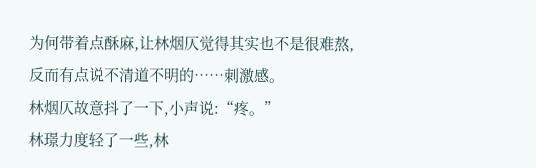为何带着点酥麻,让林烟仄觉得其实也不是很难熬,反而有点说不清道不明的……刺激感。
林烟仄故意抖了一下,小声说:“疼。”
林璟力度轻了一些,林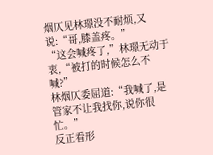烟仄见林璟没不耐烦,又说:“哥,膝盖疼。”
“这会喊疼了,”林璟无动于衷,“被打的时候怎么不喊?”
林烟仄委屈道:“我喊了,是管家不让我找你,说你很忙。”
反正看形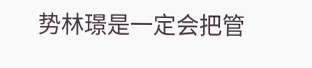势林璟是一定会把管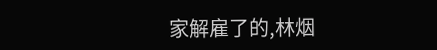家解雇了的,林烟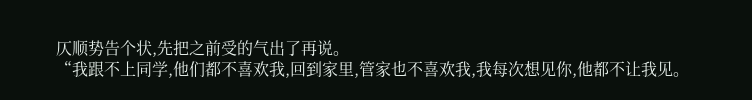仄顺势告个状,先把之前受的气出了再说。
“我跟不上同学,他们都不喜欢我,回到家里,管家也不喜欢我,我每次想见你,他都不让我见。